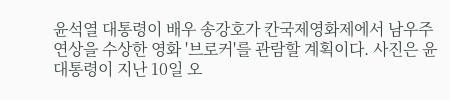윤석열 대통령이 배우 송강호가 칸국제영화제에서 남우주연상을 수상한 영화 '브로커'를 관람할 계획이다. 사진은 윤 대통령이 지난 10일 오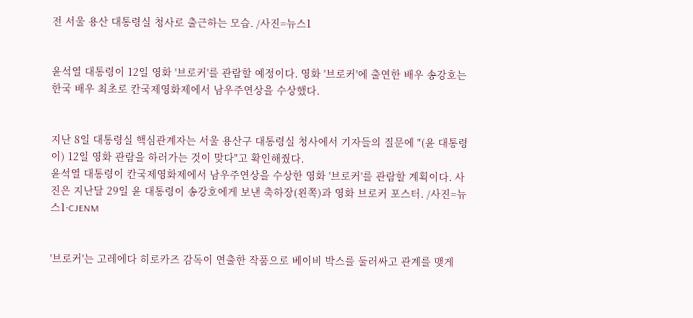전 서울 용산 대통령실 청사로 출근하는 모습. /사진=뉴스1


윤석열 대통령이 12일 영화 '브로커'를 관람할 예정이다. 영화 '브로커'에 출연한 배우 송강호는 한국 배우 최초로 칸국제영화제에서 남우주연상을 수상했다.


지난 8일 대통령실 핵심관계자는 서울 용산구 대통령실 청사에서 기자들의 질문에 "(윤 대통령이) 12일 영화 관람을 하러가는 것이 맞다"고 확인해줬다.
윤석열 대통령이 칸국제영화제에서 남우주연상을 수상한 영화 '브로커'를 관람할 계획이다. 사진은 지난달 29일 윤 대통령이 송강호에게 보낸 축하장(왼쪽)과 영화 브로커 포스터. /사진=뉴스1·CJENM


'브로커'는 고레에다 히로카즈 감독이 연출한 작품으로 베이비 박스를 둘러싸고 관계를 맺게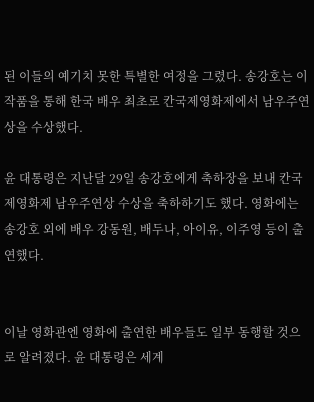된 이들의 예기치 못한 특별한 여정을 그렸다. 송강호는 이 작품을 통해 한국 배우 최초로 칸국제영화제에서 남우주연상을 수상했다.

윤 대통령은 지난달 29일 송강호에게 축하장을 보내 칸국제영화제 남우주연상 수상을 축하하기도 했다. 영화에는 송강호 외에 배우 강동원, 배두나, 아이유, 이주영 등이 출연했다.


이날 영화관엔 영화에 출연한 배우들도 일부 동행할 것으로 알려졌다. 윤 대통령은 세계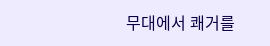무대에서 쾌거를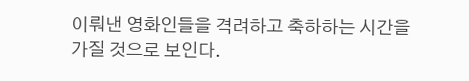이뤄낸 영화인들을 격려하고 축하하는 시간을 가질 것으로 보인다.